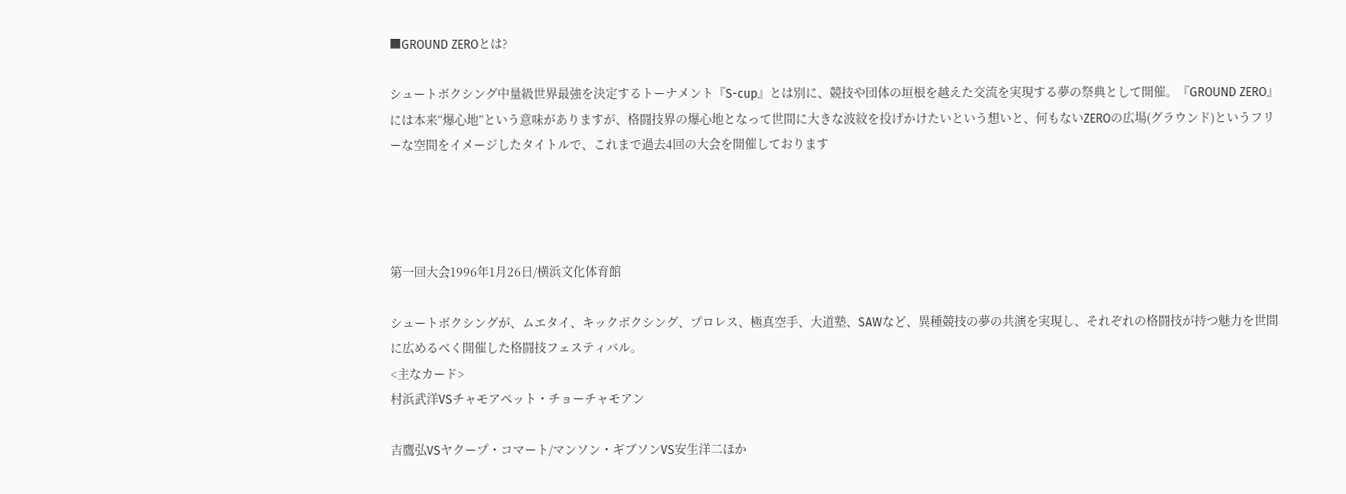■GROUND ZEROとは?

シュートボクシング中量級世界最強を決定するトーナメント『S-cup』とは別に、競技や団体の垣根を越えた交流を実現する夢の祭典として開催。『GROUND ZERO』には本来“爆心地”という意味がありますが、格闘技界の爆心地となって世間に大きな波紋を投げかけたいという想いと、何もないZEROの広場(グラウンド)というフリーな空間をイメージしたタイトルで、これまで過去4回の大会を開催しております




第一回大会1996年1月26日/横浜文化体育館

シュートボクシングが、ムエタイ、キックボクシング、プロレス、極真空手、大道塾、SAWなど、異種競技の夢の共演を実現し、それぞれの格闘技が持つ魅力を世間に広めるべく開催した格闘技フェスティバル。
<主なカード>
村浜武洋VSチャモアペット・チョーチャモアン

吉鷹弘VSヤクープ・コマート/マンソン・ギブソンVS安生洋二ほか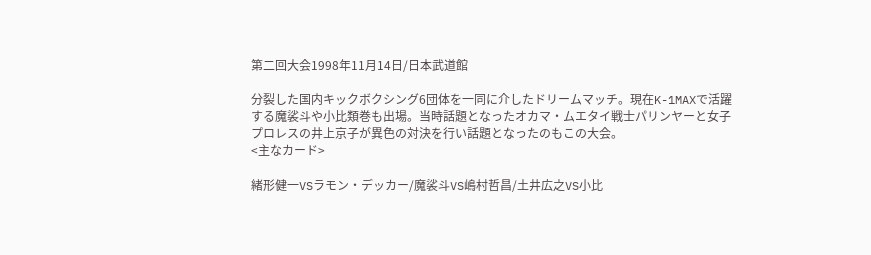第二回大会1998年11月14日/日本武道館

分裂した国内キックボクシング6団体を一同に介したドリームマッチ。現在K-1MAXで活躍する魔裟斗や小比類巻も出場。当時話題となったオカマ・ムエタイ戦士パリンヤーと女子プロレスの井上京子が異色の対決を行い話題となったのもこの大会。
<主なカード>

緒形健一VSラモン・デッカー/魔裟斗VS嶋村哲昌/土井広之VS小比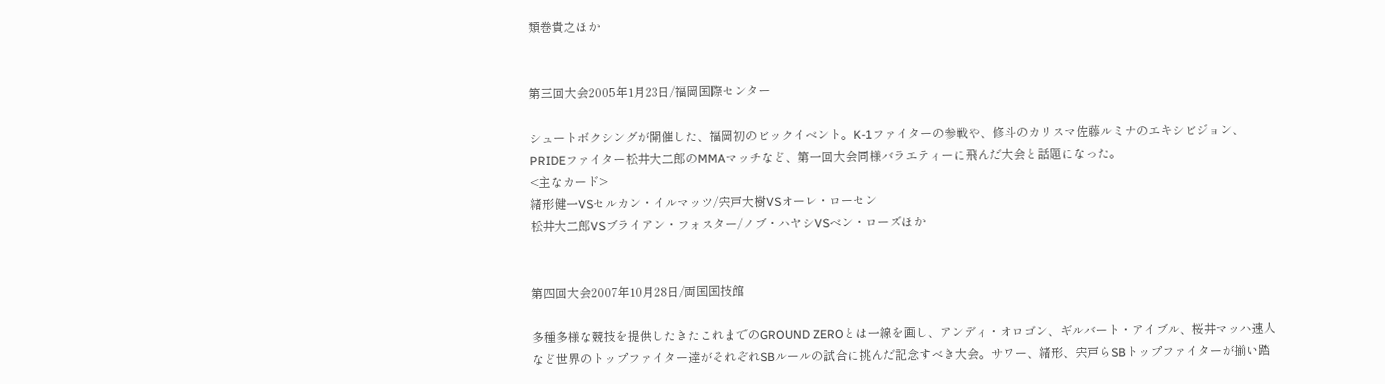類巻貴之ほか


第三回大会2005年1月23日/福岡国際センター

シュートボクシングが開催した、福岡初のビックイベント。K-1ファイターの参戦や、修斗のカリスマ佐藤ルミナのエキシビジョン、PRIDEファイター松井大二郎のMMAマッチなど、第一回大会同様バラエティーに飛んだ大会と話題になった。
<主なカード>
緒形健一VSセルカン・イルマッツ/宍戸大樹VSオーレ・ローセン
松井大二郎VSブライアン・フォスター/ノブ・ハヤシVSベン・ローズほか


第四回大会2007年10月28日/両国国技館

多種多様な競技を提供したきたこれまでのGROUND ZEROとは一線を画し、アンディ・オロゴン、ギルバート・アイブル、桜井マッハ速人など世界のトップファイター達がそれぞれSBルールの試合に挑んだ記念すべき大会。サワー、緒形、宍戸らSBトップファイターが揃い踏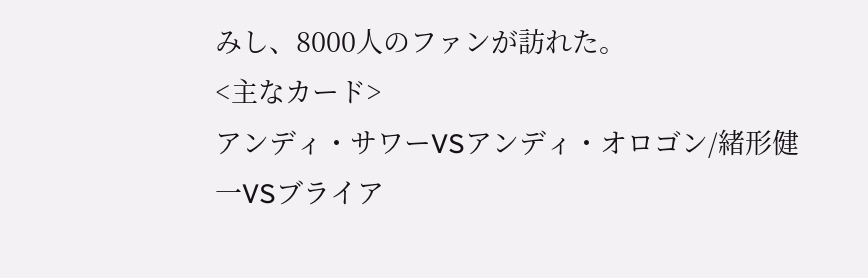みし、8000人のファンが訪れた。
<主なカード>
アンディ・サワーVSアンディ・オロゴン/緒形健一VSブライア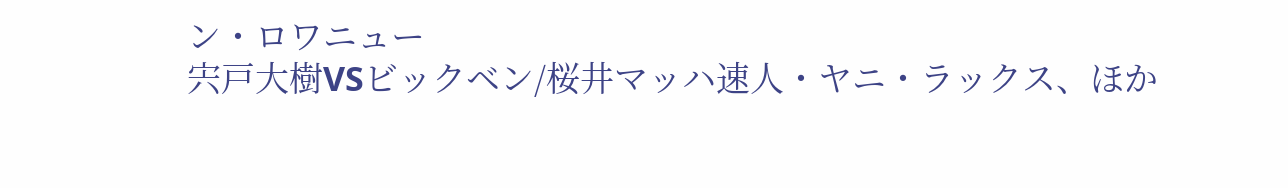ン・ロワニュー
宍戸大樹VSビックベン/桜井マッハ速人・ヤニ・ラックス、ほか